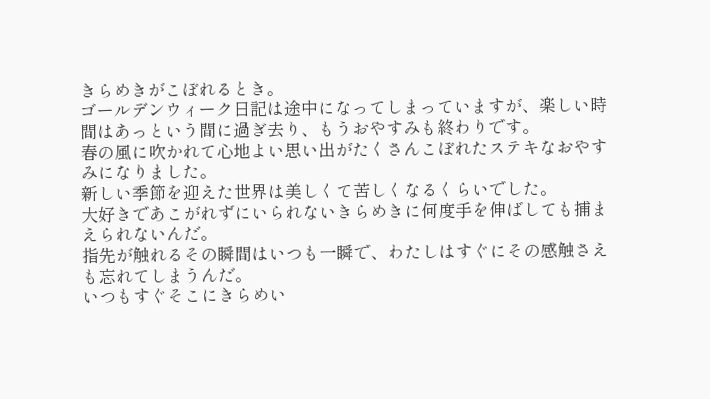きらめきがこぼれるとき。
ゴールデンウィーク日記は途中になってしまっていますが、楽しい時間はあっという間に過ぎ去り、もうおやすみも終わりです。
春の風に吹かれて心地よい思い出がたくさんこぼれたステキなおやすみになりました。
新しい季節を迎えた世界は美しくて苦しくなるくらいでした。
大好きであこがれずにいられないきらめきに何度手を伸ばしても捕まえられないんだ。
指先が触れるその瞬間はいつも一瞬で、わたしはすぐにその感触さえも忘れてしまうんだ。
いつもすぐそこにきらめい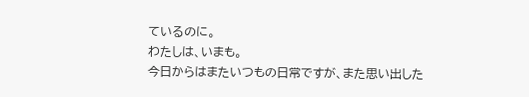ているのに。
わたしは、いまも。
今日からはまたいつもの日常ですが、また思い出した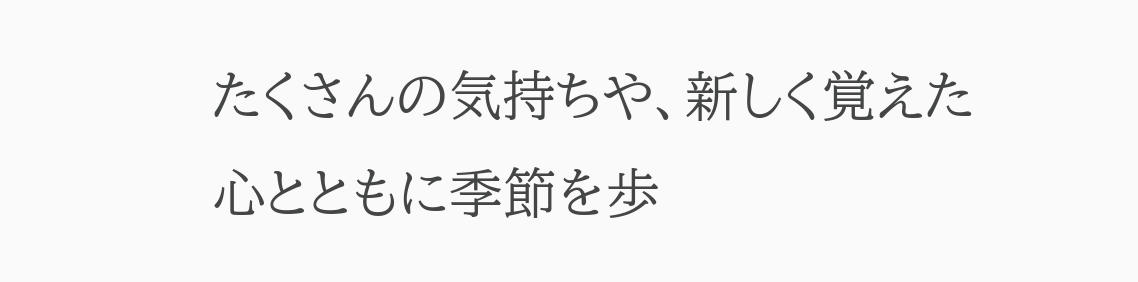たくさんの気持ちや、新しく覚えた心とともに季節を歩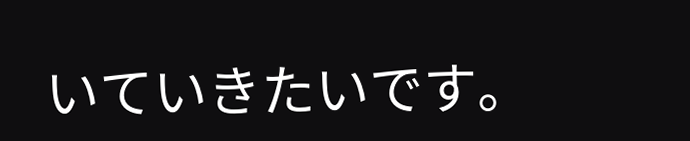いていきたいです。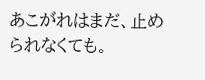あこがれはまだ、止められなくても。